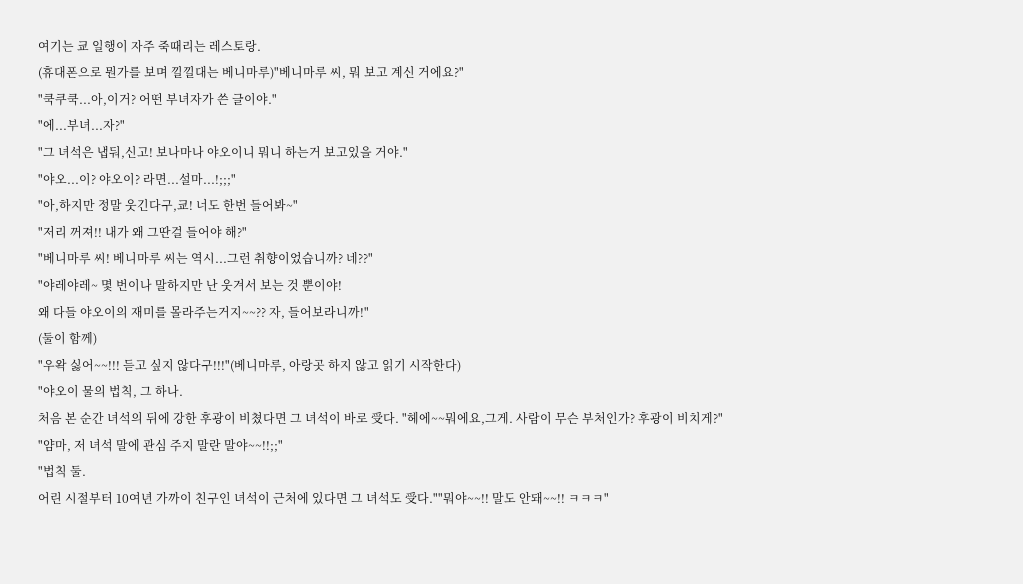여기는 쿄 일행이 자주 죽때리는 레스토랑.
(휴대폰으로 뭔가를 보며 낄낄대는 베니마루)"베니마루 씨, 뭐 보고 계신 거에요?"
"쿡쿠쿡...아,이거? 어떤 부녀자가 쓴 글이야."
"에...부녀...자?"
"그 녀석은 냅둬,신고! 보나마나 야오이니 뭐니 하는거 보고있을 거야."
"야오...이? 야오이? 라면...설마...!;;;"
"아,하지만 정말 웃긴다구,쿄! 너도 한번 들어봐~"
"저리 꺼져!! 내가 왜 그딴걸 들어야 해?"
"베니마루 씨! 베니마루 씨는 역시...그런 취향이었습니까? 네??"
"야레야레~ 몇 번이나 말하지만 난 웃겨서 보는 것 뿐이야!
왜 다들 야오이의 재미를 몰라주는거지~~?? 자, 들어보라니까!"
(둘이 함께)
"우왁 싫어~~!!! 듣고 싶지 않다구!!!"(베니마루, 아랑곳 하지 않고 읽기 시작한다)
"야오이 물의 법칙, 그 하나.
처음 본 순간 녀석의 뒤에 강한 후광이 비쳤다면 그 녀석이 바로 受다. "헤에~~뭐에요,그게. 사람이 무슨 부처인가? 후광이 비치게?"
"얌마, 저 녀석 말에 관심 주지 말란 말야~~!!;;"
"법칙 둘.
어린 시절부터 10여년 가까이 친구인 녀석이 근처에 있다면 그 녀석도 受다.""뭐야~~!! 말도 안돼~~!! ㅋㅋㅋ"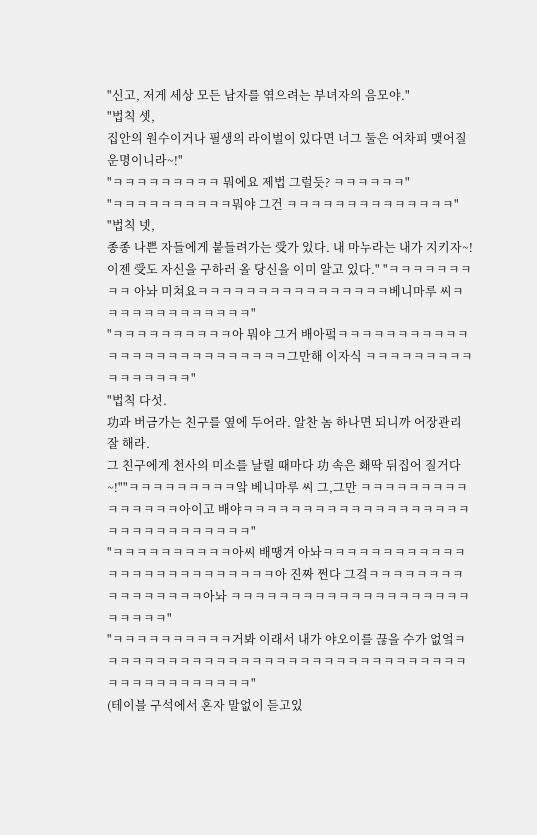"신고, 저게 세상 모든 남자를 엮으려는 부녀자의 음모야."
"법칙 셋,
집안의 원수이거나 필생의 라이벌이 있다면 너그 둘은 어차피 맺어질 운명이니라~!"
"ㅋㅋㅋㅋㅋㅋㅋㅋㅋ 뭐에요 제법 그럴듯? ㅋㅋㅋㅋㅋㅋ"
"ㅋㅋㅋㅋㅋㅋㅋㅋㅋㅋ뭐야 그건 ㅋㅋㅋㅋㅋㅋㅋㅋㅋㅋㅋㅋㅋㅋ"
"법칙 넷,
종종 나쁜 자들에게 붙들려가는 受가 있다. 내 마누라는 내가 지키자~!
이젠 受도 자신을 구하러 올 당신을 이미 알고 있다." "ㅋㅋㅋㅋㅋㅋㅋㅋㅋ 아놔 미쳐요ㅋㅋㅋㅋㅋㅋㅋㅋㅋㅋㅋㅋㅋㅋㅋㅋ베니마루 씨ㅋㅋㅋㅋㅋㅋㅋㅋㅋㅋㅋㅋㅋ"
"ㅋㅋㅋㅋㅋㅋㅋㅋㅋㅋ아 뭐야 그거 배아펔ㅋㅋㅋㅋㅋㅋㅋㅋㅋㅋㅋㅋㅋㅋㅋㅋㅋㅋㅋㅋㅋㅋㅋㅋㅋㅋ그만해 이자식 ㅋㅋㅋㅋㅋㅋㅋㅋㅋㅋㅋㅋㅋㅋㅋㅋ"
"법칙 다섯.
功과 버금가는 친구를 옆에 두어라. 알찬 놈 하나면 되니까 어장관리 잘 해라.
그 친구에게 천사의 미소를 날릴 때마다 功 속은 홰딱 뒤집어 질거다~!""ㅋㅋㅋㅋㅋㅋㅋㅋㅋ앜 베니마루 씨 그,그만 ㅋㅋㅋㅋㅋㅋㅋㅋㅋㅋㅋㅋㅋㅋㅋ아이고 배야ㅋㅋㅋㅋㅋㅋㅋㅋㅋㅋㅋㅋㅋㅋㅋㅋㅋㅋㅋㅋㅋㅋㅋㅋㅋㅋㅋㅋㅋㅋㅋ"
"ㅋㅋㅋㅋㅋㅋㅋㅋㅋㅋ아씨 배땡겨 아놔ㅋㅋㅋㅋㅋㅋㅋㅋㅋㅋㅋㅋㅋㅋㅋㅋㅋㅋㅋㅋㅋㅋㅋㅋㅋㅋ아 진짜 쩐다 그겈ㅋㅋㅋㅋㅋㅋㅋㅋㅋㅋㅋㅋㅋㅋㅋㅋ아놔 ㅋㅋㅋㅋㅋㅋㅋㅋㅋㅋㅋㅋㅋㅋㅋㅋㅋㅋㅋㅋㅋㅋㅋㅋㅋ"
"ㅋㅋㅋㅋㅋㅋㅋㅋㅋㅋ거봐 이래서 내가 야오이를 끊을 수가 없엌ㅋㅋㅋㅋㅋㅋㅋㅋㅋㅋㅋㅋㅋㅋㅋㅋㅋㅋㅋㅋㅋㅋㅋㅋㅋㅋㅋㅋㅋㅋㅋㅋㅋㅋㅋㅋㅋㅋㅋㅋㅋㅋㅋ"
(테이블 구석에서 혼자 말없이 듣고있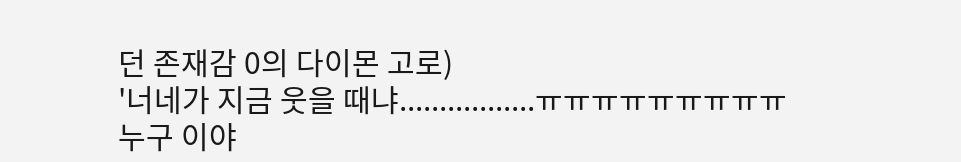던 존재감 0의 다이몬 고로)
'너네가 지금 웃을 때냐.................ㅠㅠㅠㅠㅠㅠㅠㅠㅠ
누구 이야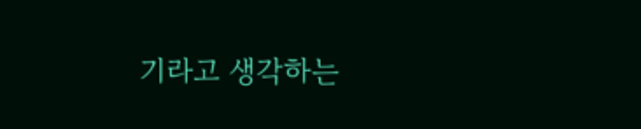기라고 생각하는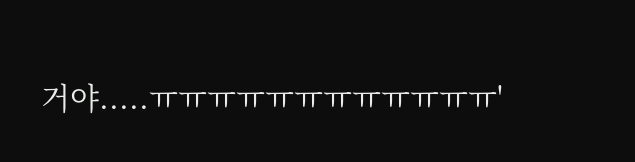거야.....ㅠㅠㅠㅠㅠㅠㅠㅠㅠㅠㅠㅠ'